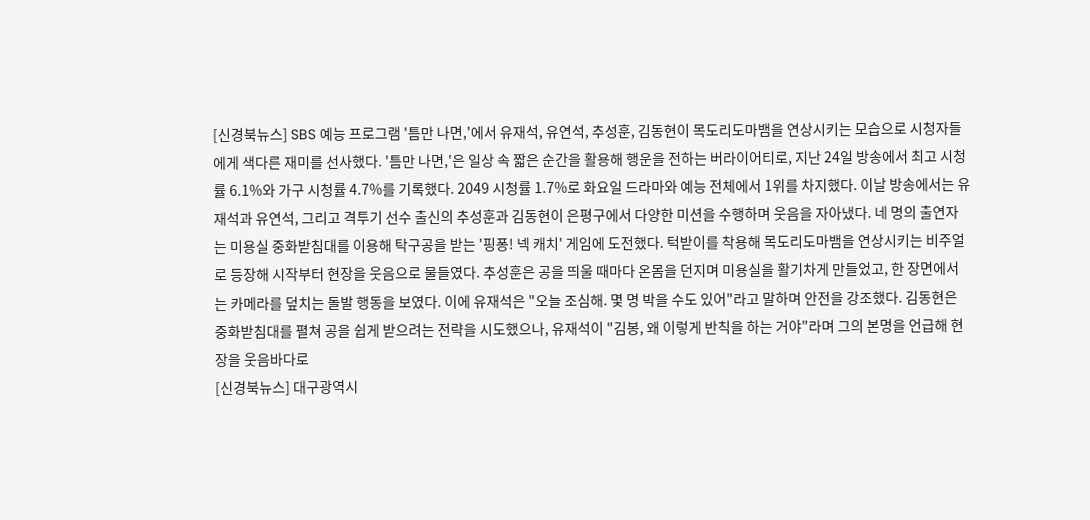[신경북뉴스] SBS 예능 프로그램 '틈만 나면,'에서 유재석, 유연석, 추성훈, 김동현이 목도리도마뱀을 연상시키는 모습으로 시청자들에게 색다른 재미를 선사했다. '틈만 나면,'은 일상 속 짧은 순간을 활용해 행운을 전하는 버라이어티로, 지난 24일 방송에서 최고 시청률 6.1%와 가구 시청률 4.7%를 기록했다. 2049 시청률 1.7%로 화요일 드라마와 예능 전체에서 1위를 차지했다. 이날 방송에서는 유재석과 유연석, 그리고 격투기 선수 출신의 추성훈과 김동현이 은평구에서 다양한 미션을 수행하며 웃음을 자아냈다. 네 명의 출연자는 미용실 중화받침대를 이용해 탁구공을 받는 '핑퐁! 넥 캐치' 게임에 도전했다. 턱받이를 착용해 목도리도마뱀을 연상시키는 비주얼로 등장해 시작부터 현장을 웃음으로 물들였다. 추성훈은 공을 띄울 때마다 온몸을 던지며 미용실을 활기차게 만들었고, 한 장면에서는 카메라를 덮치는 돌발 행동을 보였다. 이에 유재석은 "오늘 조심해. 몇 명 박을 수도 있어"라고 말하며 안전을 강조했다. 김동현은 중화받침대를 펼쳐 공을 쉽게 받으려는 전략을 시도했으나, 유재석이 "김봉, 왜 이렇게 반칙을 하는 거야"라며 그의 본명을 언급해 현장을 웃음바다로
[신경북뉴스] 대구광역시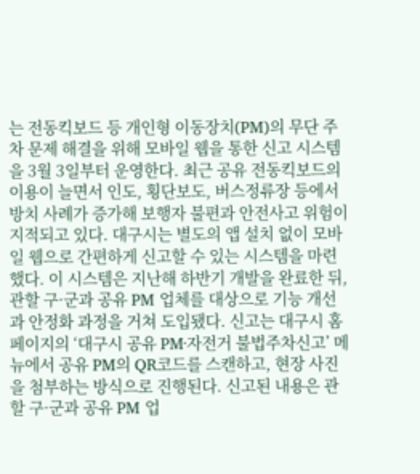는 전동킥보드 등 개인형 이동장치(PM)의 무단 주차 문제 해결을 위해 모바일 웹을 통한 신고 시스템을 3월 3일부터 운영한다. 최근 공유 전동킥보드의 이용이 늘면서 인도, 횡단보도, 버스정류장 등에서 방치 사례가 증가해 보행자 불편과 안전사고 위험이 지적되고 있다. 대구시는 별도의 앱 설치 없이 모바일 웹으로 간편하게 신고할 수 있는 시스템을 마련했다. 이 시스템은 지난해 하반기 개발을 완료한 뒤, 관할 구·군과 공유 PM 업체를 대상으로 기능 개선과 안정화 과정을 거쳐 도입됐다. 신고는 대구시 홈페이지의 ‘대구시 공유 PM·자전거 불법주차신고’ 메뉴에서 공유 PM의 QR코드를 스캔하고, 현장 사진을 첨부하는 방식으로 진행된다. 신고된 내용은 관할 구·군과 공유 PM 업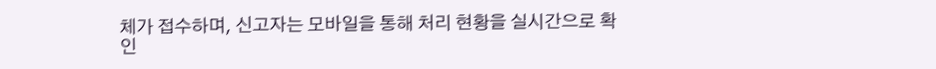체가 접수하며, 신고자는 모바일을 통해 처리 현황을 실시간으로 확인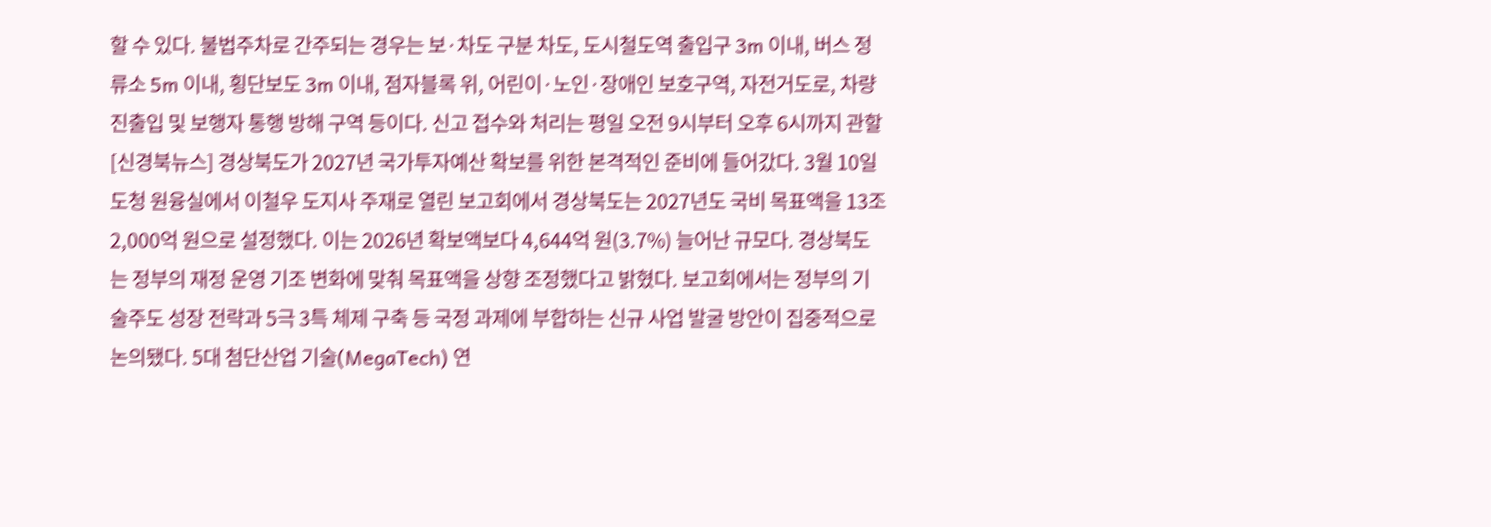할 수 있다. 불법주차로 간주되는 경우는 보·차도 구분 차도, 도시철도역 출입구 3m 이내, 버스 정류소 5m 이내, 횡단보도 3m 이내, 점자블록 위, 어린이·노인·장애인 보호구역, 자전거도로, 차량 진출입 및 보행자 통행 방해 구역 등이다. 신고 접수와 처리는 평일 오전 9시부터 오후 6시까지 관할
[신경북뉴스] 경상북도가 2027년 국가투자예산 확보를 위한 본격적인 준비에 들어갔다. 3월 10일 도청 원융실에서 이철우 도지사 주재로 열린 보고회에서 경상북도는 2027년도 국비 목표액을 13조 2,000억 원으로 설정했다. 이는 2026년 확보액보다 4,644억 원(3.7%) 늘어난 규모다. 경상북도는 정부의 재정 운영 기조 변화에 맞춰 목표액을 상향 조정했다고 밝혔다. 보고회에서는 정부의 기술주도 성장 전략과 5극 3특 체제 구축 등 국정 과제에 부합하는 신규 사업 발굴 방안이 집중적으로 논의됐다. 5대 첨단산업 기술(MegaTech) 연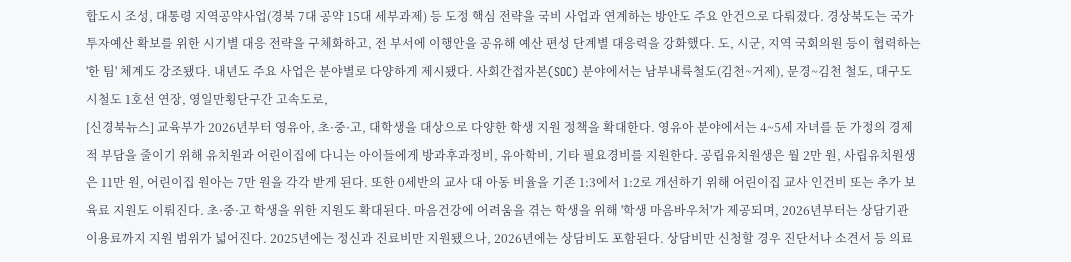합도시 조성, 대통령 지역공약사업(경북 7대 공약 15대 세부과제) 등 도정 핵심 전략을 국비 사업과 연계하는 방안도 주요 안건으로 다뤄졌다. 경상북도는 국가투자예산 확보를 위한 시기별 대응 전략을 구체화하고, 전 부서에 이행안을 공유해 예산 편성 단계별 대응력을 강화했다. 도, 시군, 지역 국회의원 등이 협력하는 '한 팀' 체계도 강조됐다. 내년도 주요 사업은 분야별로 다양하게 제시됐다. 사회간접자본(SOC) 분야에서는 남부내륙철도(김천~거제), 문경~김천 철도, 대구도시철도 1호선 연장, 영일만횡단구간 고속도로,
[신경북뉴스] 교육부가 2026년부터 영유아, 초·중·고, 대학생을 대상으로 다양한 학생 지원 정책을 확대한다. 영유아 분야에서는 4~5세 자녀를 둔 가정의 경제적 부담을 줄이기 위해 유치원과 어린이집에 다니는 아이들에게 방과후과정비, 유아학비, 기타 필요경비를 지원한다. 공립유치원생은 월 2만 원, 사립유치원생은 11만 원, 어린이집 원아는 7만 원을 각각 받게 된다. 또한 0세반의 교사 대 아동 비율을 기존 1:3에서 1:2로 개선하기 위해 어린이집 교사 인건비 또는 추가 보육료 지원도 이뤄진다. 초·중·고 학생을 위한 지원도 확대된다. 마음건강에 어려움을 겪는 학생을 위해 '학생 마음바우처'가 제공되며, 2026년부터는 상담기관 이용료까지 지원 범위가 넓어진다. 2025년에는 정신과 진료비만 지원됐으나, 2026년에는 상담비도 포함된다. 상담비만 신청할 경우 진단서나 소견서 등 의료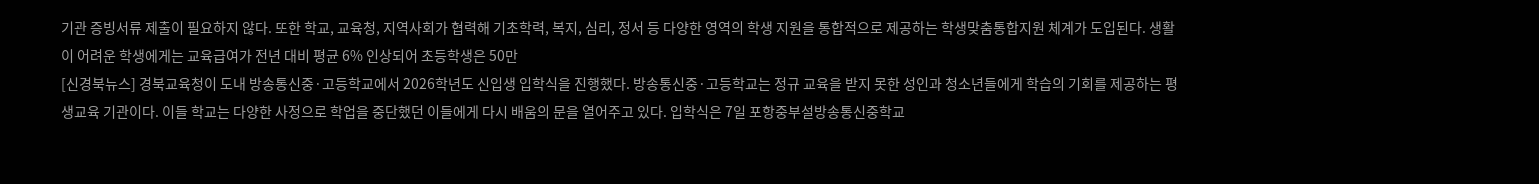기관 증빙서류 제출이 필요하지 않다. 또한 학교, 교육청, 지역사회가 협력해 기초학력, 복지, 심리, 정서 등 다양한 영역의 학생 지원을 통합적으로 제공하는 학생맞춤통합지원 체계가 도입된다. 생활이 어려운 학생에게는 교육급여가 전년 대비 평균 6% 인상되어 초등학생은 50만
[신경북뉴스] 경북교육청이 도내 방송통신중·고등학교에서 2026학년도 신입생 입학식을 진행했다. 방송통신중·고등학교는 정규 교육을 받지 못한 성인과 청소년들에게 학습의 기회를 제공하는 평생교육 기관이다. 이들 학교는 다양한 사정으로 학업을 중단했던 이들에게 다시 배움의 문을 열어주고 있다. 입학식은 7일 포항중부설방송통신중학교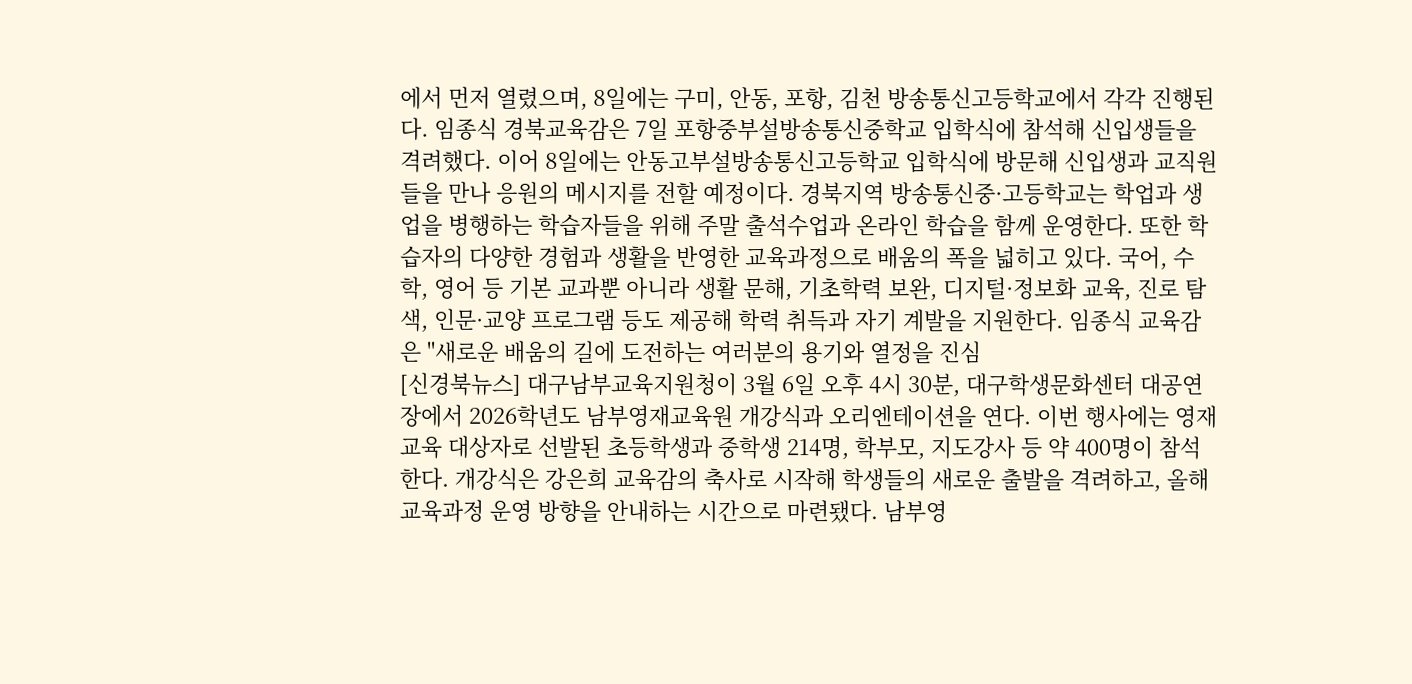에서 먼저 열렸으며, 8일에는 구미, 안동, 포항, 김천 방송통신고등학교에서 각각 진행된다. 임종식 경북교육감은 7일 포항중부설방송통신중학교 입학식에 참석해 신입생들을 격려했다. 이어 8일에는 안동고부설방송통신고등학교 입학식에 방문해 신입생과 교직원들을 만나 응원의 메시지를 전할 예정이다. 경북지역 방송통신중·고등학교는 학업과 생업을 병행하는 학습자들을 위해 주말 출석수업과 온라인 학습을 함께 운영한다. 또한 학습자의 다양한 경험과 생활을 반영한 교육과정으로 배움의 폭을 넓히고 있다. 국어, 수학, 영어 등 기본 교과뿐 아니라 생활 문해, 기초학력 보완, 디지털·정보화 교육, 진로 탐색, 인문·교양 프로그램 등도 제공해 학력 취득과 자기 계발을 지원한다. 임종식 교육감은 "새로운 배움의 길에 도전하는 여러분의 용기와 열정을 진심
[신경북뉴스] 대구남부교육지원청이 3월 6일 오후 4시 30분, 대구학생문화센터 대공연장에서 2026학년도 남부영재교육원 개강식과 오리엔테이션을 연다. 이번 행사에는 영재교육 대상자로 선발된 초등학생과 중학생 214명, 학부모, 지도강사 등 약 400명이 참석한다. 개강식은 강은희 교육감의 축사로 시작해 학생들의 새로운 출발을 격려하고, 올해 교육과정 운영 방향을 안내하는 시간으로 마련됐다. 남부영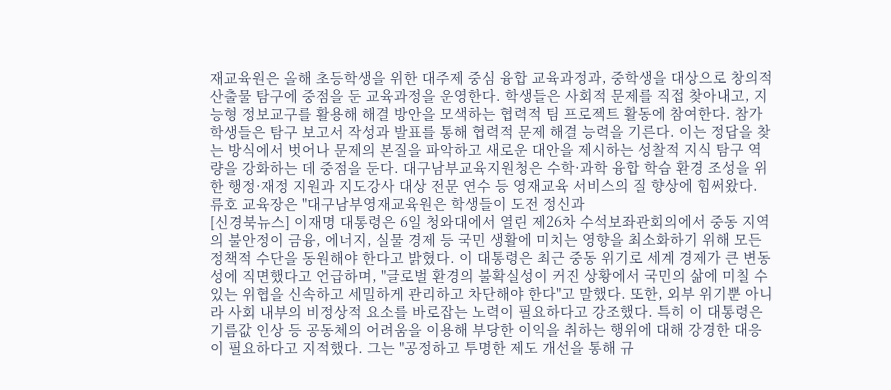재교육원은 올해 초등학생을 위한 대주제 중심 융합 교육과정과, 중학생을 대상으로 창의적 산출물 탐구에 중점을 둔 교육과정을 운영한다. 학생들은 사회적 문제를 직접 찾아내고, 지능형 정보교구를 활용해 해결 방안을 모색하는 협력적 팀 프로젝트 활동에 참여한다. 참가 학생들은 탐구 보고서 작성과 발표를 통해 협력적 문제 해결 능력을 기른다. 이는 정답을 찾는 방식에서 벗어나 문제의 본질을 파악하고 새로운 대안을 제시하는 성찰적 지식 탐구 역량을 강화하는 데 중점을 둔다. 대구남부교육지원청은 수학·과학 융합 학습 환경 조성을 위한 행정·재정 지원과 지도강사 대상 전문 연수 등 영재교육 서비스의 질 향상에 힘써왔다. 류호 교육장은 "대구남부영재교육원은 학생들이 도전 정신과
[신경북뉴스] 이재명 대통령은 6일 청와대에서 열린 제26차 수석보좌관회의에서 중동 지역의 불안정이 금융, 에너지, 실물 경제 등 국민 생활에 미치는 영향을 최소화하기 위해 모든 정책적 수단을 동원해야 한다고 밝혔다. 이 대통령은 최근 중동 위기로 세계 경제가 큰 변동성에 직면했다고 언급하며, "글로벌 환경의 불확실성이 커진 상황에서 국민의 삶에 미칠 수 있는 위협을 신속하고 세밀하게 관리하고 차단해야 한다"고 말했다. 또한, 외부 위기뿐 아니라 사회 내부의 비정상적 요소를 바로잡는 노력이 필요하다고 강조했다. 특히 이 대통령은 기름값 인상 등 공동체의 어려움을 이용해 부당한 이익을 취하는 행위에 대해 강경한 대응이 필요하다고 지적했다. 그는 "공정하고 투명한 제도 개선을 통해 규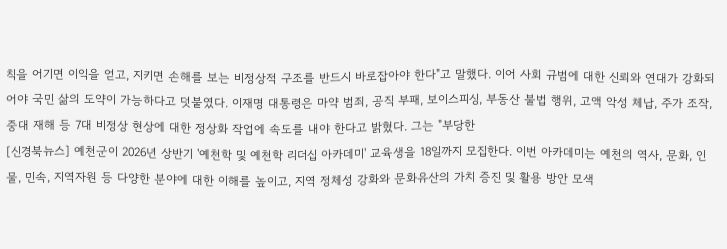칙을 어기면 이익을 얻고, 지키면 손해를 보는 비정상적 구조를 반드시 바로잡아야 한다"고 말했다. 이어 사회 규범에 대한 신뢰와 연대가 강화되어야 국민 삶의 도약이 가능하다고 덧붙였다. 이재명 대통령은 마약 범죄, 공직 부패, 보이스피싱, 부동산 불법 행위, 고액 악성 체납, 주가 조작, 중대 재해 등 7대 비정상 현상에 대한 정상화 작업에 속도를 내야 한다고 밝혔다. 그는 "부당한
[신경북뉴스] 예천군이 2026년 상반기 '예천학 및 예천학 리더십 아카데미' 교육생을 18일까지 모집한다. 이번 아카데미는 예천의 역사, 문화, 인물, 민속, 지역자원 등 다양한 분야에 대한 이해를 높이고, 지역 정체성 강화와 문화유산의 가치 증진 및 활용 방안 모색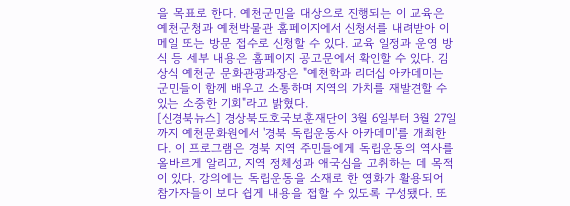을 목표로 한다. 예천군민을 대상으로 진행되는 이 교육은 예천군청과 예천박물관 홈페이지에서 신청서를 내려받아 이메일 또는 방문 접수로 신청할 수 있다. 교육 일정과 운영 방식 등 세부 내용은 홈페이지 공고문에서 확인할 수 있다. 김상식 예천군 문화관광과장은 "예천학과 리더십 아카데미는 군민들이 함께 배우고 소통하며 지역의 가치를 재발견할 수 있는 소중한 기회"라고 밝혔다.
[신경북뉴스] 경상북도호국보훈재단이 3월 6일부터 3월 27일까지 예천문화원에서 '경북 독립운동사 아카데미'를 개최한다. 이 프로그램은 경북 지역 주민들에게 독립운동의 역사를 올바르게 알리고, 지역 정체성과 애국심을 고취하는 데 목적이 있다. 강의에는 독립운동을 소재로 한 영화가 활용되어 참가자들이 보다 쉽게 내용을 접할 수 있도록 구성됐다. 또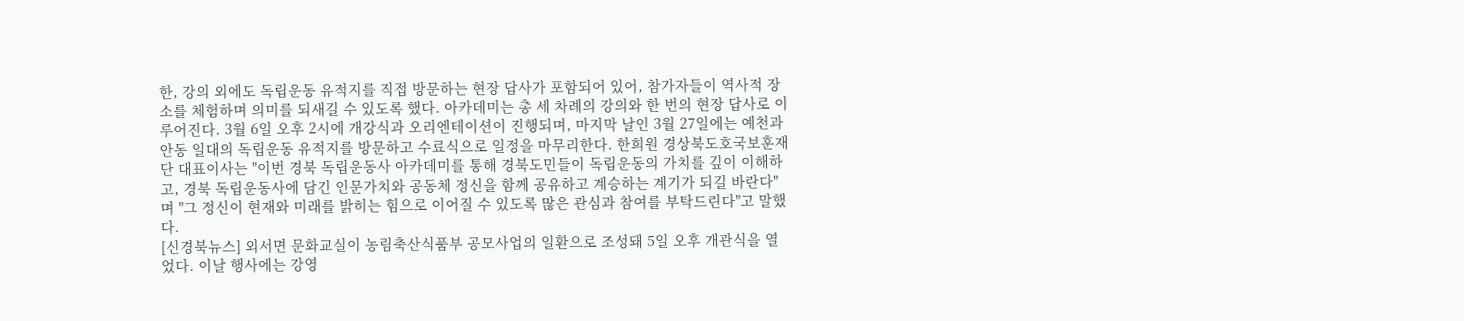한, 강의 외에도 독립운동 유적지를 직접 방문하는 현장 답사가 포함되어 있어, 참가자들이 역사적 장소를 체험하며 의미를 되새길 수 있도록 했다. 아카데미는 총 세 차례의 강의와 한 번의 현장 답사로 이루어진다. 3월 6일 오후 2시에 개강식과 오리엔테이션이 진행되며, 마지막 날인 3월 27일에는 예천과 안동 일대의 독립운동 유적지를 방문하고 수료식으로 일정을 마무리한다. 한희원 경상북도호국보훈재단 대표이사는 "이번 경북 독립운동사 아카데미를 통해 경북도민들이 독립운동의 가치를 깊이 이해하고, 경북 독립운동사에 담긴 인문가치와 공동체 정신을 함께 공유하고 계승하는 계기가 되길 바란다"며 "그 정신이 현재와 미래를 밝히는 힘으로 이어질 수 있도록 많은 관심과 참여를 부탁드린다"고 말했다.
[신경북뉴스] 외서면 문화교실이 농림축산식품부 공모사업의 일환으로 조성돼 5일 오후 개관식을 열었다. 이날 행사에는 강영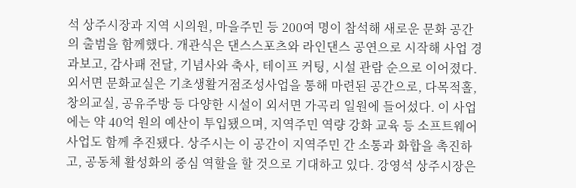석 상주시장과 지역 시의원, 마을주민 등 200여 명이 참석해 새로운 문화 공간의 출범을 함께했다. 개관식은 댄스스포츠와 라인댄스 공연으로 시작해 사업 경과보고, 감사패 전달, 기념사와 축사, 테이프 커팅, 시설 관람 순으로 이어졌다. 외서면 문화교실은 기초생활거점조성사업을 통해 마련된 공간으로, 다목적홀, 창의교실, 공유주방 등 다양한 시설이 외서면 가곡리 일원에 들어섰다. 이 사업에는 약 40억 원의 예산이 투입됐으며, 지역주민 역량 강화 교육 등 소프트웨어 사업도 함께 추진됐다. 상주시는 이 공간이 지역주민 간 소통과 화합을 촉진하고, 공동체 활성화의 중심 역할을 할 것으로 기대하고 있다. 강영석 상주시장은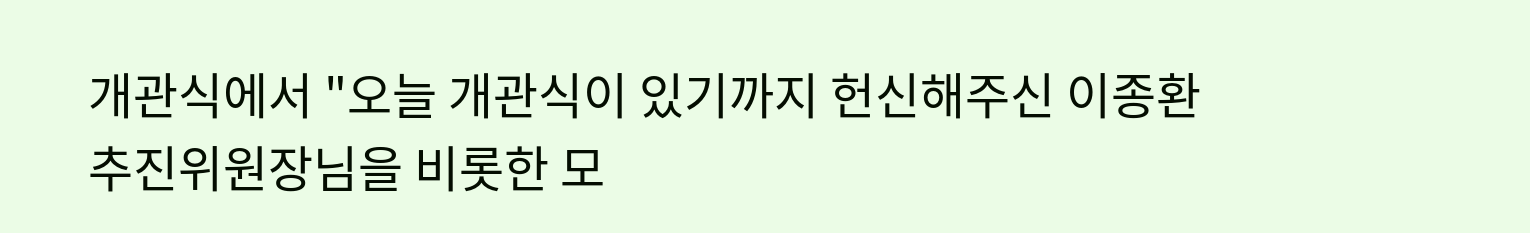개관식에서 "오늘 개관식이 있기까지 헌신해주신 이종환 추진위원장님을 비롯한 모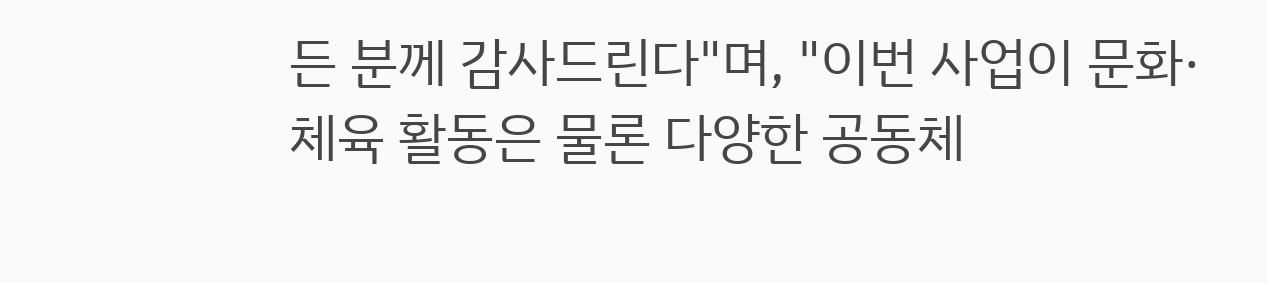든 분께 감사드린다"며, "이번 사업이 문화·체육 활동은 물론 다양한 공동체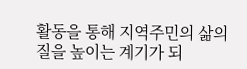활동을 통해 지역주민의 삶의 질을 높이는 계기가 되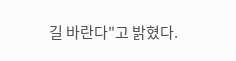길 바란다"고 밝혔다.